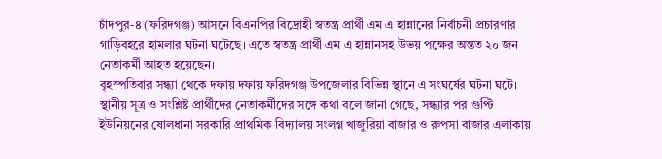চাঁদপুর-৪ (ফরিদগঞ্জ) আসনে বিএনপির বিদ্রোহী স্বতন্ত্র প্রার্থী এম এ হান্নানের নির্বাচনী প্রচারণার গাড়িবহরে হামলার ঘটনা ঘটেছে। এতে স্বতন্ত্র প্রার্থী এম এ হান্নানসহ উভয় পক্ষের অন্তত ২০ জন নেতাকর্মী আহত হয়েছেন।
বৃহস্পতিবার সন্ধ্যা থেকে দফায় দফায় ফরিদগঞ্জ উপজেলার বিভিন্ন স্থানে এ সংঘর্ষের ঘটনা ঘটে।
স্থানীয় সূত্র ও সংশ্লিষ্ট প্রার্থীদের নেতাকর্মীদের সঙ্গে কথা বলে জানা গেছে, সন্ধ্যার পর গুপ্টি ইউনিয়নের ষোলধানা সরকারি প্রাথমিক বিদ্যালয় সংলগ্ন খাজুরিয়া বাজার ও রুপসা বাজার এলাকায়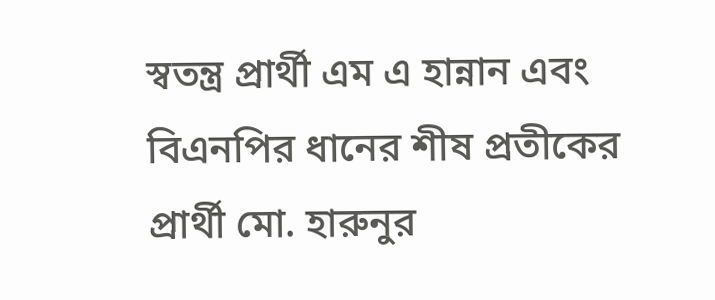স্বতন্ত্র প্রার্থী এম এ হান্নান এবং বিএনপির ধানের শীষ প্রতীকের প্রার্থী মো. হারুনুর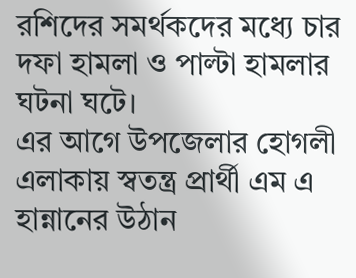রশিদের সমর্থকদের মধ্যে চার দফা হামলা ও পাল্টা হামলার ঘটনা ঘটে।
এর আগে উপজেলার হোগলী এলাকায় স্বতন্ত্র প্রার্থী এম এ হান্নানের উঠান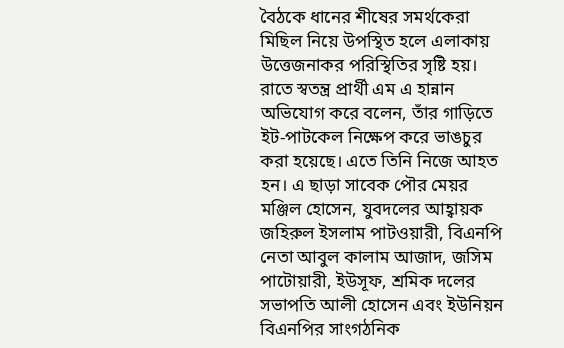বৈঠকে ধানের শীষের সমর্থকেরা মিছিল নিয়ে উপস্থিত হলে এলাকায় উত্তেজনাকর পরিস্থিতির সৃষ্টি হয়।
রাতে স্বতন্ত্র প্রার্থী এম এ হান্নান অভিযোগ করে বলেন, তাঁর গাড়িতে ইট-পাটকেল নিক্ষেপ করে ভাঙচুর করা হয়েছে। এতে তিনি নিজে আহত হন। এ ছাড়া সাবেক পৌর মেয়র মঞ্জিল হোসেন, যুবদলের আহ্বায়ক জহিরুল ইসলাম পাটওয়ারী, বিএনপি নেতা আবুল কালাম আজাদ, জসিম পাটোয়ারী, ইউসূফ, শ্রমিক দলের সভাপতি আলী হোসেন এবং ইউনিয়ন বিএনপির সাংগঠনিক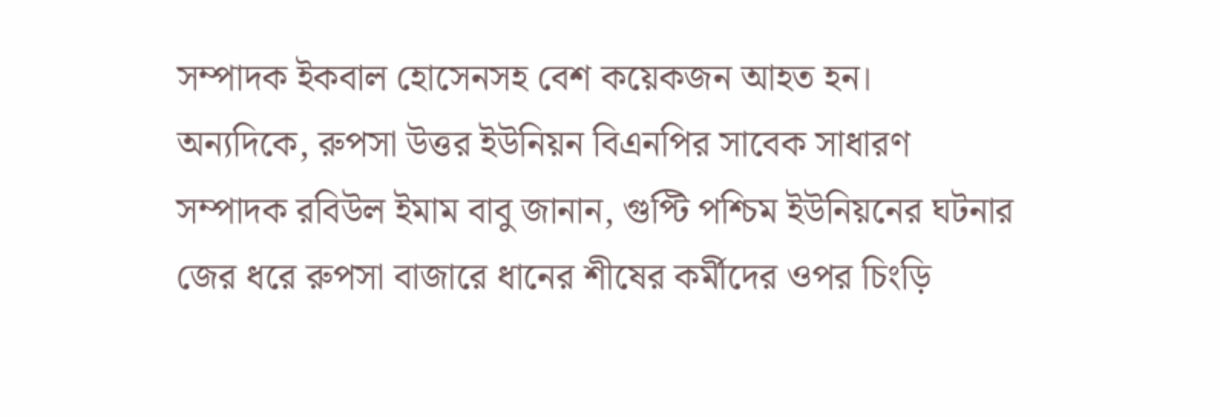সম্পাদক ইকবাল হোসেনসহ বেশ কয়েকজন আহত হন।
অন্যদিকে, রুপসা উত্তর ইউনিয়ন বিএনপির সাবেক সাধারণ সম্পাদক রবিউল ইমাম বাবু জানান, গুপ্টি পশ্চিম ইউনিয়নের ঘটনার জের ধরে রুপসা বাজারে ধানের শীষের কর্মীদের ওপর চিংড়ি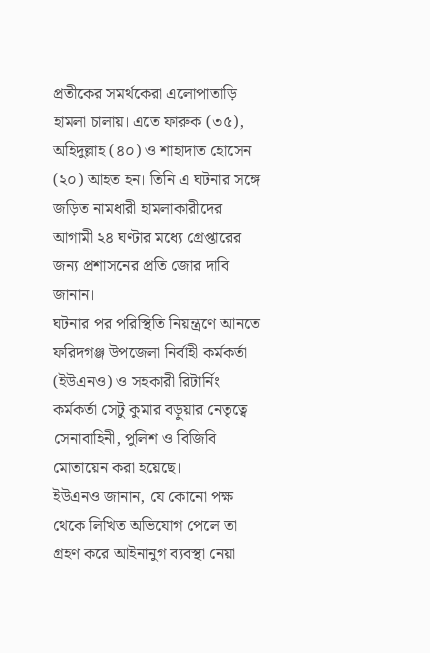প্রতীকের সমর্থকেরা এলোপাতাড়ি হামলা চালায়। এতে ফারুক (৩৫), অহিদুল্লাহ (৪০) ও শাহাদাত হোসেন (২০) আহত হন। তিনি এ ঘটনার সঙ্গে জড়িত নামধারী হামলাকারীদের আগামী ২৪ ঘণ্টার মধ্যে গ্রেপ্তারের জন্য প্রশাসনের প্রতি জোর দাবি জানান।
ঘটনার পর পরিস্থিতি নিয়ন্ত্রণে আনতে ফরিদগঞ্জ উপজেলা নির্বাহী কর্মকর্তা (ইউএনও) ও সহকারী রিটার্নিং কর্মকর্তা সেটু কুমার বড়ুয়ার নেতৃত্বে সেনাবাহিনী, পুলিশ ও বিজিবি মোতায়েন করা হয়েছে।
ইউএনও জানান, যে কোনো পক্ষ থেকে লিখিত অভিযোগ পেলে তা গ্রহণ করে আইনানুগ ব্যবস্থা নেয়া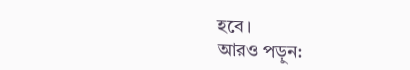হবে।
আরও পড়ুন: